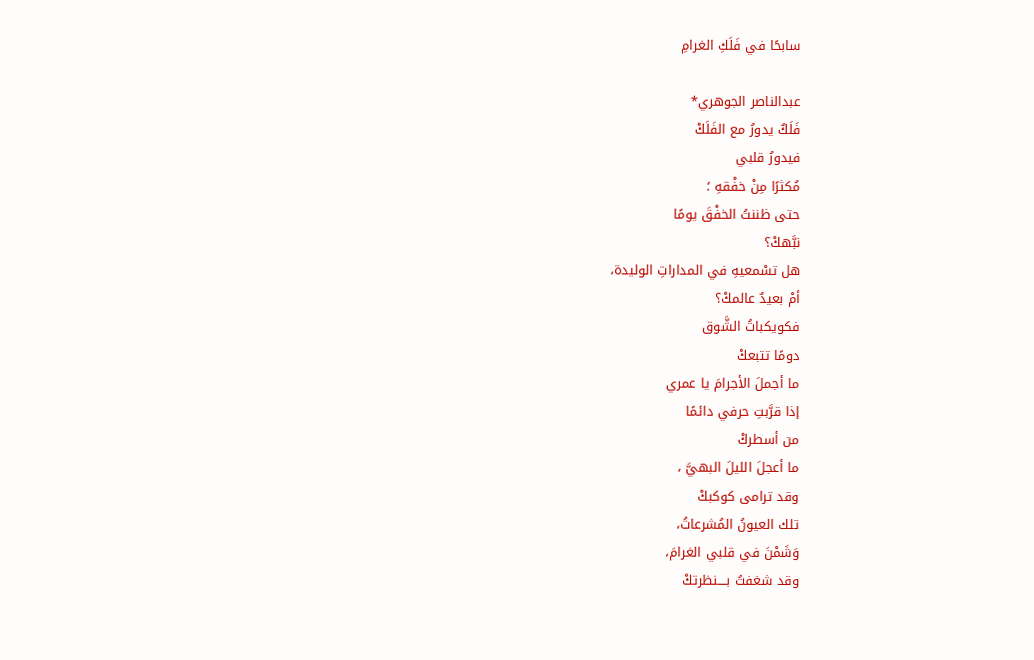سابحًا في فَلَكِ الغرامِ

عبدالناصر الجوهري*
فَلَكٌ يدورُ مع الفَلَكْ
فيدورُ قلبي
مُكثرًا مِنْ خفْقهِ ؛
حتى ظننتُ الخفْقَ يومًا
نبَّهكْ؟
هل تسْمعيهِ في المداراتِ الوليدة،
أمْ بعيدٌ عالمكْ؟
فكويكباتُ الشَّوق
دومًا تتبعكْ
ما أجملَ الأجرامَ يا عمري
إذا قرَّبتِ حرفي دائمًا
من أسطركْ
ما أعجلَ الليلَ البهيَّ ،
وقد ترامى كوكبكْ
تلك العيونُ المُشرعاتُ،
وَشَمْنَ في قلبي الغرامَ،
وقد شغفتُ بــــنظرتكْ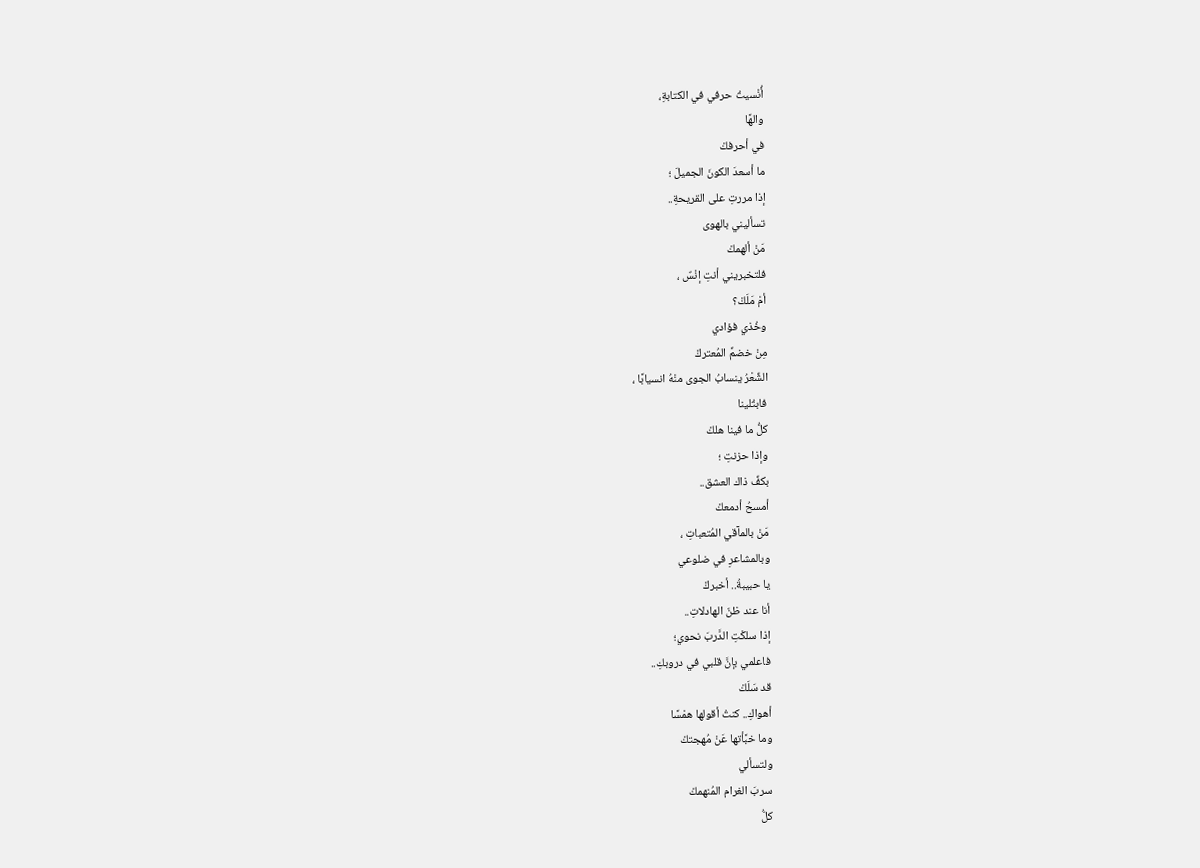أُنْسيتُ حرفي في الكتابةِ،
والهًا
في أحرفكْ
ما أسعدَ الكونَ الجميلَ ؛
إذا مررتِ على القريحةِ..
تسأليني بالهوى
مَنْ ألهمكْ
فلتخبريني أنتِ إنْسٌ ،
أمْ مَلَكْ؟
وخُذي فؤادي
مِنْ خضمِّ المُعتركْ
الشِّعْرُ ينسابُ الجوى منْهُ انسيابًا ،
فابتُلينا
كلُّ ما فينا هلكْ
وإذا حزنتِ ؛
بكفِّ ذاك العشق..
أمسحُ أدمعكْ
مَنْ بالمآقي المُتعباتِ ،
وبالمشاعرِ في ضلوعي
يا حبيبةُ.. أخبركْ
أنا عند ظنّ الهادلاتِ..
إذا سلكْتِ الدَّربَ نحوي؛
فاعلمي بإنَّ قلبي في دروبكِ..
قد سَلَكْ
أهواكِ.. كنتُ أقولها همْسًا
وما خبَّأتها عَنْ مُهجتكْ
ولتسألي
سربَ الغرام المُنهمكْ
كلُّ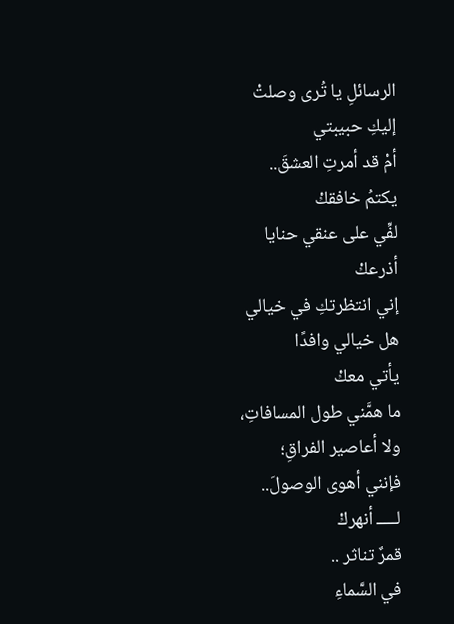الرسائلِ يا تُرى وصلتْ
إليكِ حبيبتي
أمْ قد أمرتِ العشقَ..
يكتمُ خافقكْ
لفِّي على عنقي حنايا
أذرعكْ
إني انتظرتكِ في خيالي
هل خيالي وافدًا
يأتي معكْ
ما همَّني طول المسافاتِ،
ولا أعاصير الفراقِ؛
فإنني أهوى الوصولَ..
لـــــ أنهركْ
قمرٌ تناثر ..
في السَّماءِ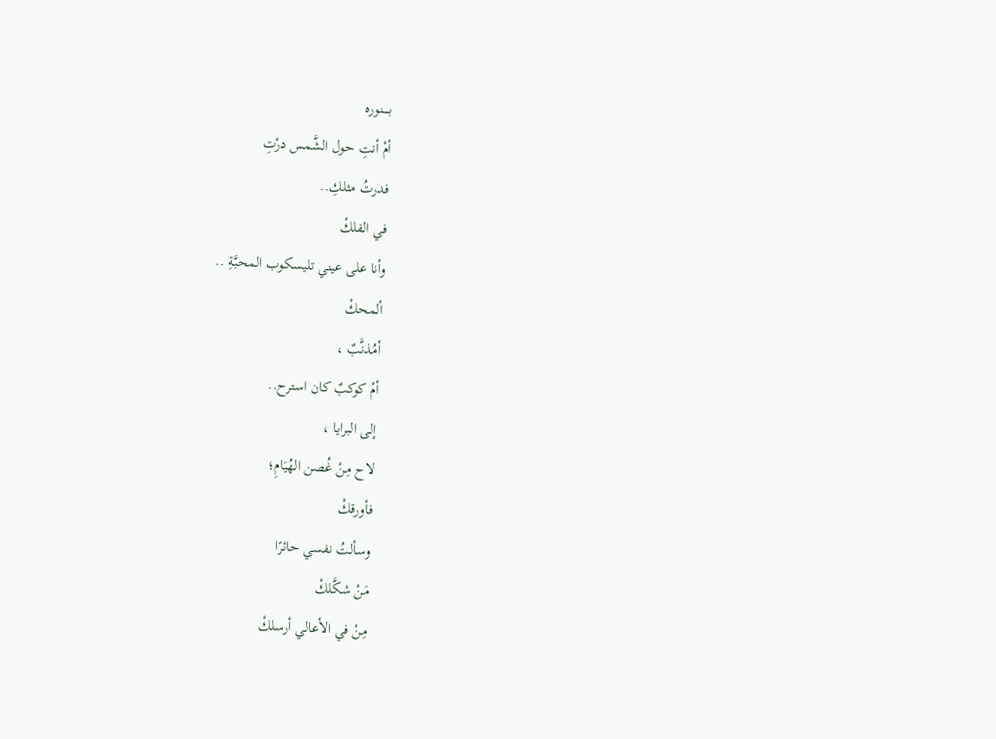بـــــنوره
أمْ أنتِ حول الشَّمس درْتِ
فدرتُ مثلكِ..
في الفلكْ
وأنا على عيني تليسكوب المحبَّةِ ..
ألمحكْ
أمُذنَّبٌ ،
أمْ كوكبٌ كان استرح..
إلى البرايا ،
لاح مِنْ غُصن الهُيَامِ؛
فأورقكْ
وسألتُ نفسي حائرًا
مَنْ شكَّلكْ
مِنْ في الأعالي أرسلكْ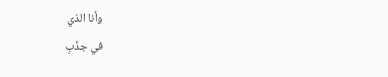وأنا الذي
في جذْبِ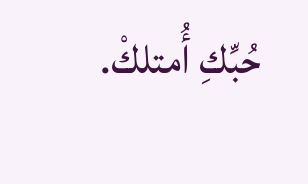حُبِّكِ أُمتلكْ.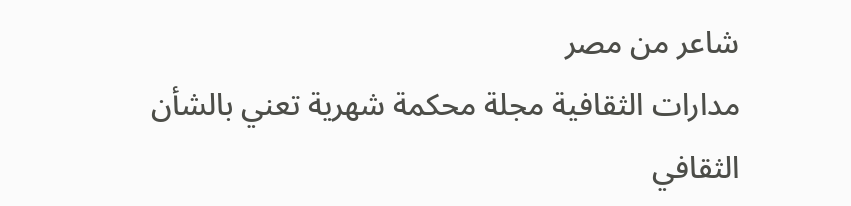شاعر من مصر
مدارات الثقافية مجلة محكمة شهرية تعني بالشأن الثقافي